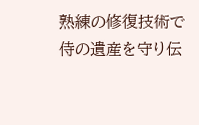熟練の修復技術で侍の遺産を守り伝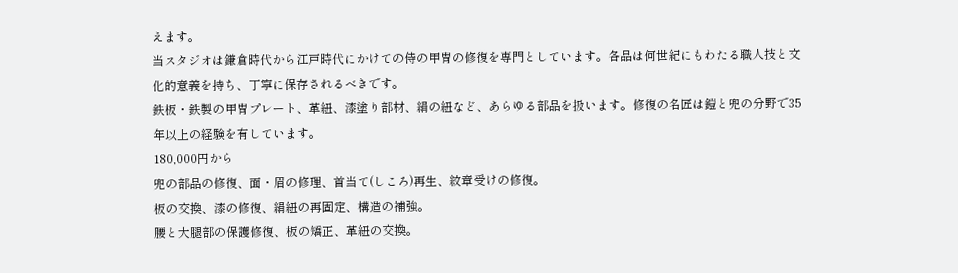えます。
当スタジオは鎌倉時代から江戸時代にかけての侍の甲冑の修復を専門としています。各品は何世紀にもわたる職人技と文化的意義を持ち、丁寧に保存されるべきです。
鉄板・鉄製の甲冑プレート、革紐、漆塗り部材、絹の紐など、あらゆる部品を扱います。修復の名匠は鎧と兜の分野で35年以上の経験を有しています。
180,000円から
兜の部品の修復、面・眉の修理、首当て(しころ)再生、紋章受けの修復。
板の交換、漆の修復、絹紐の再固定、構造の補強。
腰と大腿部の保護修復、板の矯正、革紐の交換。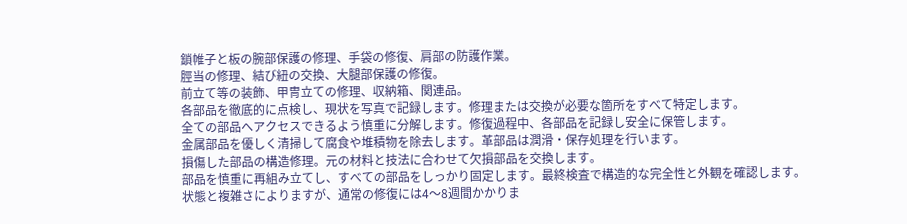鎖帷子と板の腕部保護の修理、手袋の修復、肩部の防護作業。
脛当の修理、結び紐の交換、大腿部保護の修復。
前立て等の装飾、甲冑立ての修理、収納箱、関連品。
各部品を徹底的に点検し、現状を写真で記録します。修理または交換が必要な箇所をすべて特定します。
全ての部品へアクセスできるよう慎重に分解します。修復過程中、各部品を記録し安全に保管します。
金属部品を優しく清掃して腐食や堆積物を除去します。革部品は潤滑・保存処理を行います。
損傷した部品の構造修理。元の材料と技法に合わせて欠損部品を交換します。
部品を慎重に再組み立てし、すべての部品をしっかり固定します。最終検査で構造的な完全性と外観を確認します。
状態と複雑さによりますが、通常の修復には4〜8週間かかりま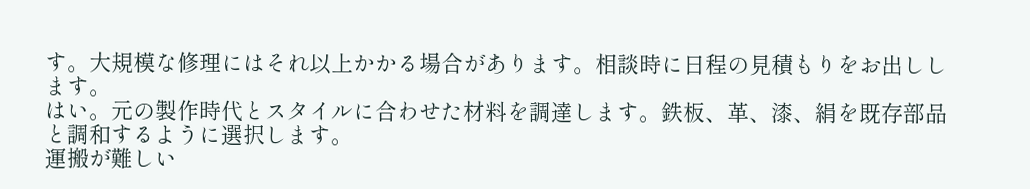す。大規模な修理にはそれ以上かかる場合があります。相談時に日程の見積もりをお出しします。
はい。元の製作時代とスタイルに合わせた材料を調達します。鉄板、革、漆、絹を既存部品と調和するように選択します。
運搬が難しい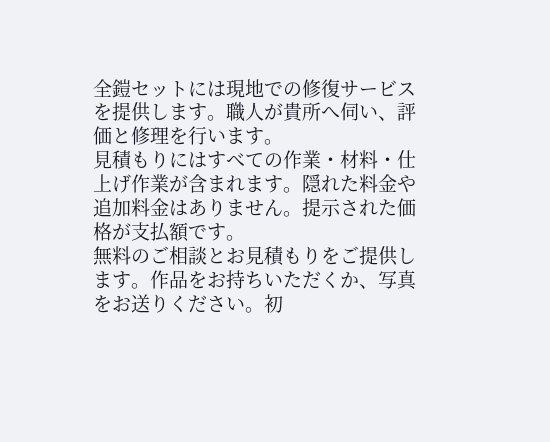全鎧セットには現地での修復サービスを提供します。職人が貴所へ伺い、評価と修理を行います。
見積もりにはすべての作業・材料・仕上げ作業が含まれます。隠れた料金や追加料金はありません。提示された価格が支払額です。
無料のご相談とお見積もりをご提供します。作品をお持ちいただくか、写真をお送りください。初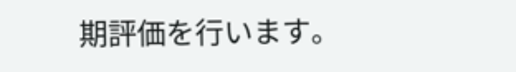期評価を行います。